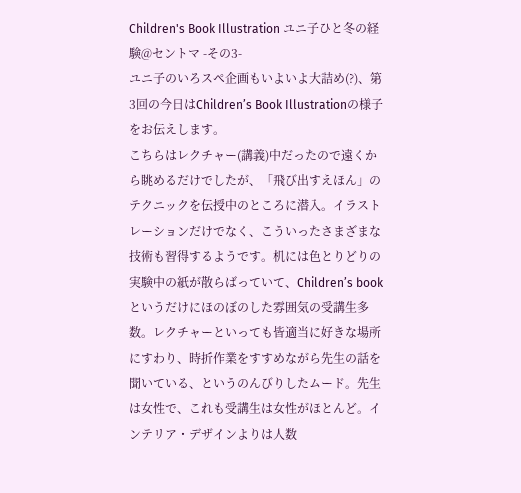Children's Book Illustration ユニ子ひと冬の経験@セントマ -その3-
ユニ子のいろスペ企画もいよいよ大詰め(?)、第3回の今日はChildren’s Book Illustrationの様子をお伝えします。
こちらはレクチャー(講義)中だったので遠くから眺めるだけでしたが、「飛び出すえほん」のテクニックを伝授中のところに潜入。イラストレーションだけでなく、こういったさまざまな技術も習得するようです。机には色とりどりの実験中の紙が散らばっていて、Children’s bookというだけにほのぼのした雰囲気の受講生多数。レクチャーといっても皆適当に好きな場所にすわり、時折作業をすすめながら先生の話を聞いている、というのんびりしたムード。先生は女性で、これも受講生は女性がほとんど。インテリア・デザインよりは人数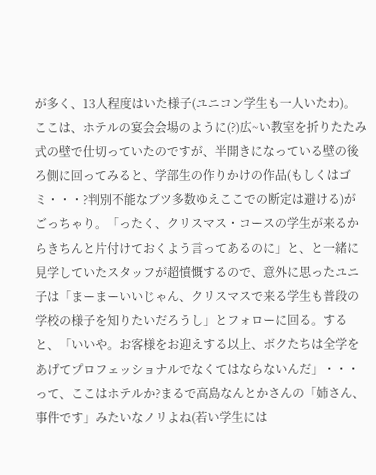が多く、13人程度はいた様子(ユニコン学生も一人いたわ)。
ここは、ホテルの宴会会場のように(?)広~い教室を折りたたみ式の壁で仕切っていたのですが、半開きになっている壁の後ろ側に回ってみると、学部生の作りかけの作品(もしくはゴミ・・・?判別不能なブツ多数ゆえここでの断定は避ける)がごっちゃり。「ったく、クリスマス・コースの学生が来るからきちんと片付けておくよう言ってあるのに」と、と一緒に見学していたスタッフが超憤慨するので、意外に思ったユニ子は「まーまーいいじゃん、クリスマスで来る学生も普段の学校の様子を知りたいだろうし」とフォローに回る。すると、「いいや。お客様をお迎えする以上、ボクたちは全学をあげてプロフェッショナルでなくてはならないんだ」・・・って、ここはホテルか?まるで高島なんとかさんの「姉さん、事件です」みたいなノリよね(若い学生には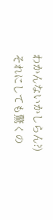わかんないかしらん?)
それにしても驚くの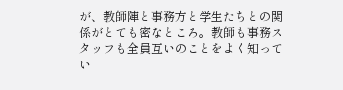が、教師陣と事務方と学生たちとの関係がとても密なところ。教師も事務スタッフも全員互いのことをよく知ってい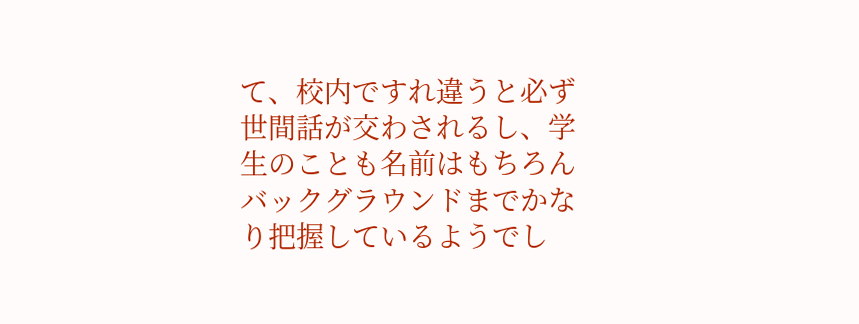て、校内ですれ違うと必ず世間話が交わされるし、学生のことも名前はもちろんバックグラウンドまでかなり把握しているようでし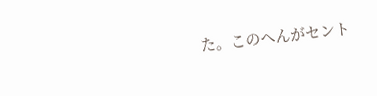た。このへんがセント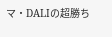マ・DALIの超勝ち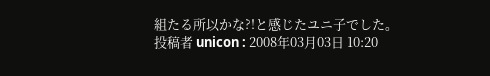組たる所以かな?!と感じたユニ子でした。
投稿者 unicon : 2008年03月03日 10:20